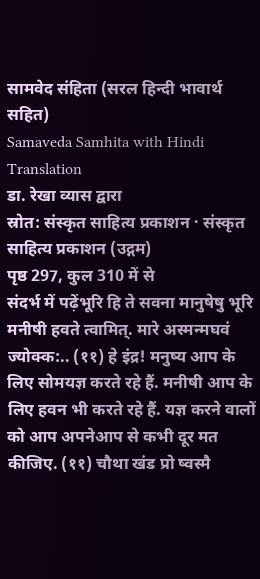सामवेद संहिता (सरल हिन्दी भावार्थ सहित)
Samaveda Samhita with Hindi Translation
डा. रेखा व्यास द्वारा
स्रोत: संस्कृत साहित्य प्रकाशन · संस्कृत साहित्य प्रकाशन (उद्गम)
पृष्ठ 297, कुल 310 में से
संदर्भ में पढ़ेंभूरि हि ते सवना मानुषेषु भूरि मनीषी हवते त्वामित्. मारे अस्मन्मघवं ज्योक्क:.. (११) हे इंद्र! मनुष्य आप के लिए सोमयज्ञ करते रहे हैं. मनीषी आप के लिए हवन भी करते रहे हैं. यज्ञ करने वालों को आप अपनेआप से कभी दूर मत कीजिए. (११) चौथा खंड प्रो ष्वस्मै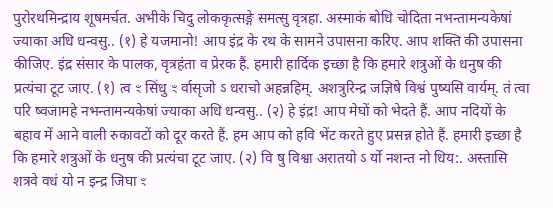पुरोरथमिन्द्राय शूषमर्चत. अभीके चिदु लोककृत्सङ्गे समत्सु वृत्रहा. अस्माकं बोधि चोदिता नभन्तामन्यकेषां ज्याका अधि धन्वसु.. (१) हे यजमानो! आप इंद्र के रथ के सामने उपासना करिए. आप शक्ति की उपासना कीजिए. इंद्र संसार के पालक, वृत्रहंता व प्रेरक हैं. हमारी हार्दिक इच्छा है कि हमारे शत्रुओं के धनुष की प्रत्यंचा टूट जाए. (१) त्व ꣳ सिंधु ꣳ र्वासृजो ऽ धराचो अहन्नहिम्. अशत्रुरिन्द्र जज्ञिषे विश्वं पुष्यसि वार्यम्. तं त्वा परि ष्वजामहे नभन्तामन्यकेषां ज्याका अधि धन्वसु.. (२) हे इंद्र! आप मेघों को भेदते हैं. आप नदियों के बहाव में आने वाली रुकावटों को दूर करते हैं. हम आप को हवि भेंट करते हुए प्रसन्न होते हैं. हमारी इच्छा है कि हमारे शत्रुओं के धनुष की प्रत्यंचा टूट जाए. (२) वि षु विश्वा अरातयो ऽ र्यो नशन्त नो धिय:. अस्तासि शत्रवे वधं यो न इन्द्र जिघा ꣳ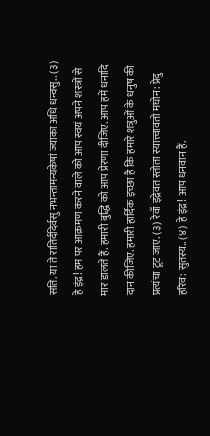सति. या ते रातिर्ददिर्वसु नभन्तामन्यकेषां ज्याका अधि धन्वसु.. (३) हे इंद्र! हम पर आक्रमण करने वाले को आप स्वयं अपने शस्त्रों से मार डालते हैं. हमारी बुद्धि को आप प्रेरणा दीजिए. आप हमें धनादि दान कीजिए. हमारी हार्दिक इच्छा है कि हमारे शत्रुओं के धनुष की प्रत्यंचा टूट जाए. (३) रेवाँ इद्रेवत स्तोता स्यात्त्वावतो मघोन: प्रेदु हरिव: सुतस्य.. (४) हे इंद्र! आप धनवान हैं.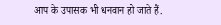आप के उपासक भी धनवान हो जाते हैं.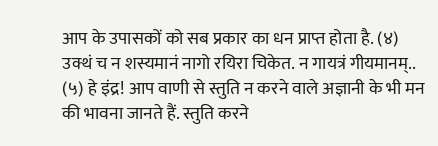आप के उपासकों को सब प्रकार का धन प्राप्त होता है. (४) उक्थं च न शस्यमानं नागो रयिरा चिकेत. न गायत्रं गीयमानम्.. (५) हे इंद्र! आप वाणी से स्तुति न करने वाले अज्ञानी के भी मन की भावना जानते हैं. स्तुति करने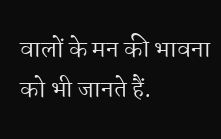वालों के मन की भावना को भी जानते हैं.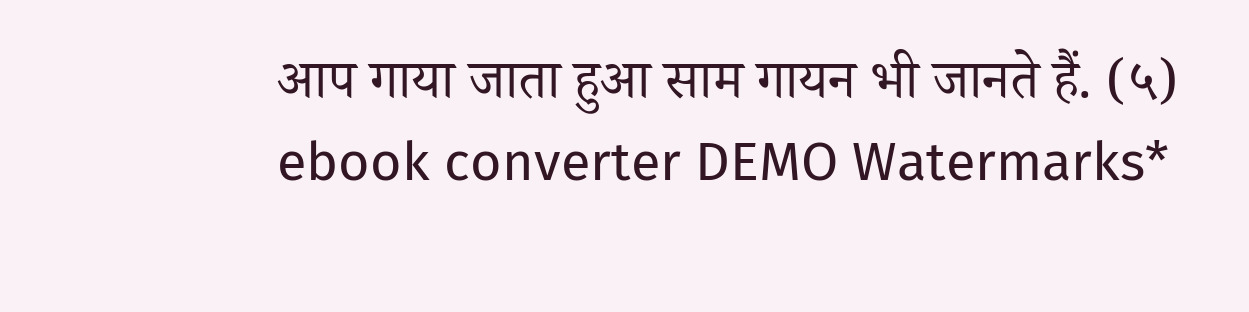आप गाया जाता हुआ साम गायन भी जानते हैं. (५) ebook converter DEMO Watermarks*